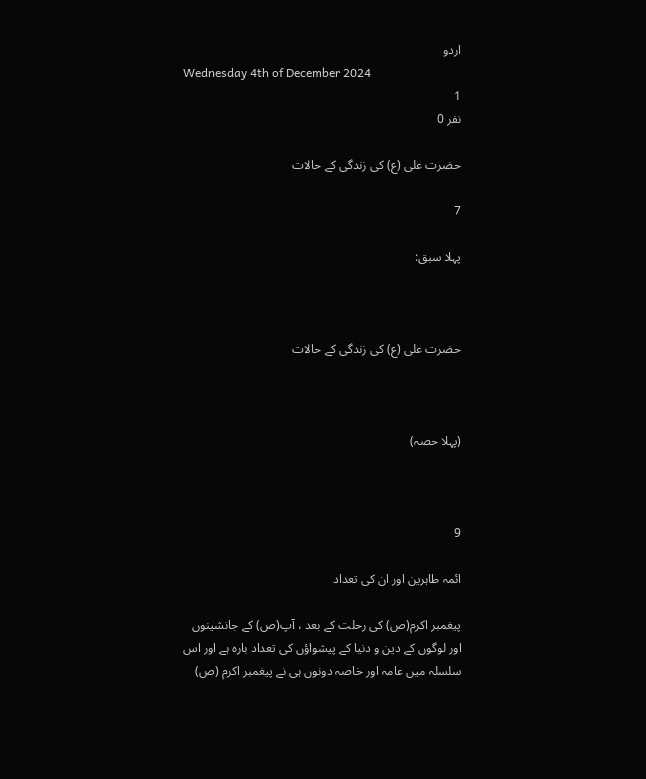اردو
Wednesday 4th of December 2024
1
نفر 0

حضرت على (ع) كى زندگى كے حالات

7

پہلا سبق:



حضرت على (ع) كى زندگى كے حالات



(پہلا حصہ)



9

ائمہ طاہرين اور ان كى تعداد

پيغمبر اكرم(ص) كى رحلت كے بعد ، آپ(ص) كے جانشينوں اور لوگوں كے دين و دنيا كے پيشواؤں كى تعداد بارہ ہے اور اس سلسلہ ميں عامہ اور خاصہ دونوں ہى نے پيغمبر اكرم (ص)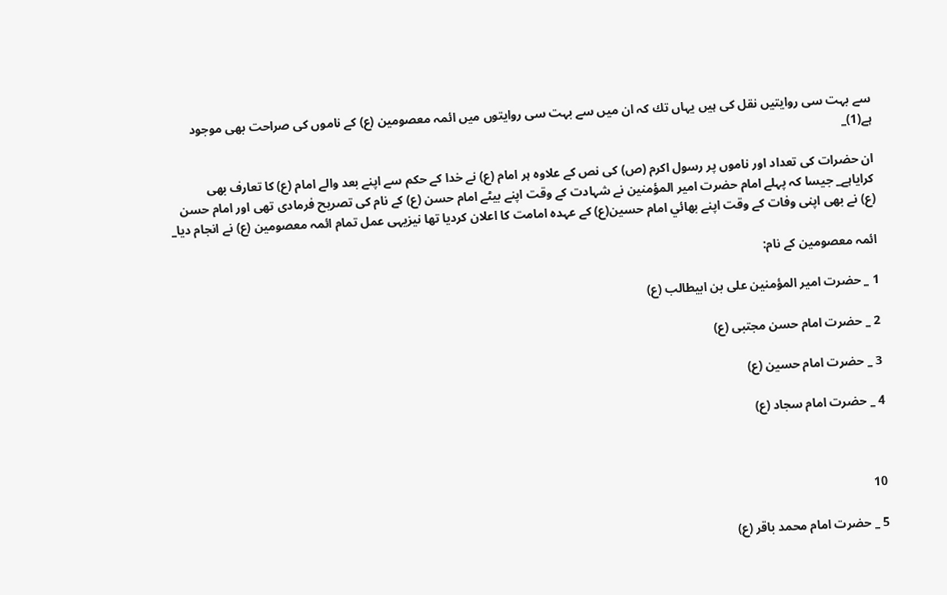سے بہت سى روايتيں نقل كى ہيں يہاں تك كہ ان ميں سے بہت سى روايتوں ميں ائمہ معصومين (ع) كے ناموں كى صراحت بھى موجود ہے(1)_

ان حضرات كى تعداد اور ناموں پر رسول اكرم (ص) كى نص كے علاوہ ہر امام (ع) نے خدا كے حكم سے اپنے بعد والے امام (ع) كا تعارف بھى كراياہے_ جيسا كہ پہلے امام حضرت امير المؤمنين نے شہادت كے وقت اپنے بيٹے امام حسن (ع) كے نام كى تصريح فرمادى تھى اور امام حسن (ع) نے بھى اپنى وفات كے وقت اپنے بھائي امام حسين(ع) كے عہدہ امامت كا اعلان كرديا تھا نيزيہى عمل تمام ائمہ معصومين (ع) نے انجام ديا_

ائمہ معصومين كے نام:

1 _ حضرت امير المؤمنين على بن ابيطالب (ع)

2 _ حضرت امام حسن مجتبى (ع)

3 _ حضرت امام حسين (ع)

4 _ حضرت امام سجاد (ع)



10

5 _ حضرت امام محمد باقر (ع)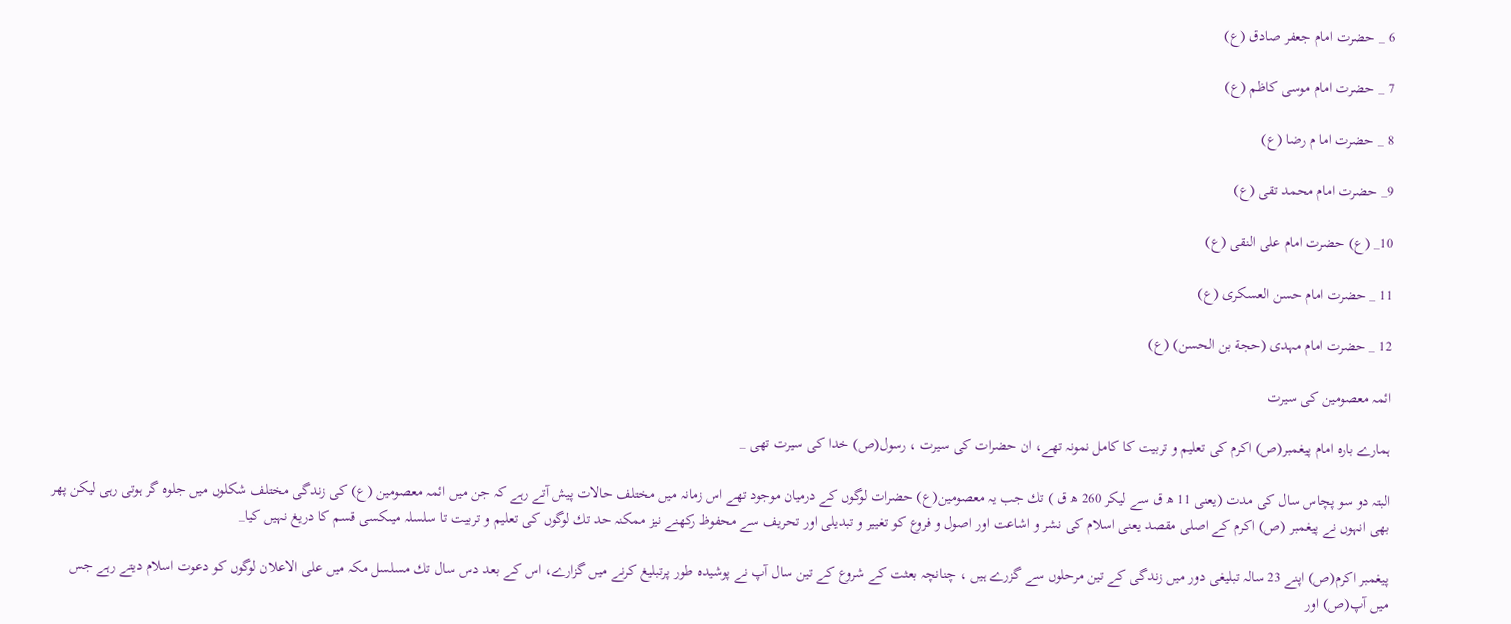6 _ حضرت امام جعفر صادق (ع)

7 _ حضرت امام موسى كاظم (ع)

8 _ حضرت اما م رضا (ع)

9_ حضرت امام محمد تقى (ع)

10_ (ع) حضرت امام على النقى (ع)

11 _ حضرت امام حسن العسكرى (ع)

12 _ حضرت امام مہدى (حجة بن الحسن) (ع)

ائمہ معصومين كى سيرت

ہمارے بارہ امام پيغمبر(ص) اكرم كى تعليم و تربيت كا كامل نمونہ تھے، ان حضرات كى سيرت ، رسول(ص) خدا كى سيرت تھى _

البتہ دو سو پچاس سال كى مدت (يعنى 11 ھ ق سے ليكر 260 ھ ق ) تك جب يہ معصومين(ع) حضرات لوگوں كے درميان موجود تھے اس زمانہ ميں مختلف حالات پيش آتے رہے كہ جن ميں ائمہ معصومين (ع) كى زندگى مختلف شكلوں ميں جلوہ گر ہوتى رہى ليكن پھر بھى انہوں نے پيغمبر (ص) اكرم كے اصلى مقصد يعنى اسلام كى نشر و اشاعت اور اصول و فروع كو تغيير و تبديلى اور تحريف سے محفوظ ركھنے نيز ممكنہ حد تك لوگوں كى تعليم و تربيت تا سلسلہ ميںكسى قسم كا دريغ نہيں كيا_

پيغمبر اكرم(ص) اپنے 23 سالہ تبليغى دور ميں زندگى كے تين مرحلوں سے گزرے ہيں ، چنانچہ بعثت كے شروع كے تين سال آپ نے پوشيدہ طور پرتبليغ كرنے ميں گزارے، اس كے بعد دس سال تك مسلسل مكہ ميں على الاعلان لوگوں كو دعوت اسلام ديتے رہے جس ميں آپ(ص) اور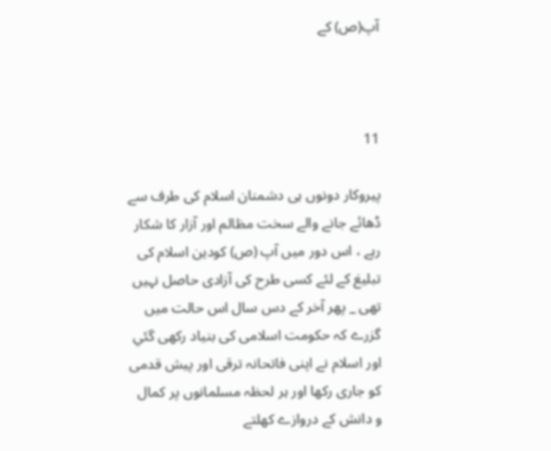آپ(ص) كے



11

پيروكار دونوں ہى دشمنان اسلام كى طرف سے ڈھائے جانے والے سخت مظالم اور آزار كا شكار رہے ، اس دور ميں آپ (ص) كودين اسلام كى تبليغ كے لئے كسى طرح كى آزادى حاصل نہيں تھى _ پھر آخر كے دس سال اس حالت ميں گزرے كہ حكومت اسلامى كى بنياد ركھى گئي اور اسلام نے اپنى فاتحانہ ترقى اور پيش قدمى كو جارى ركھا اور ہر لحظہ مسلمانوں پر كمال و دانش كے دروازے كھلتے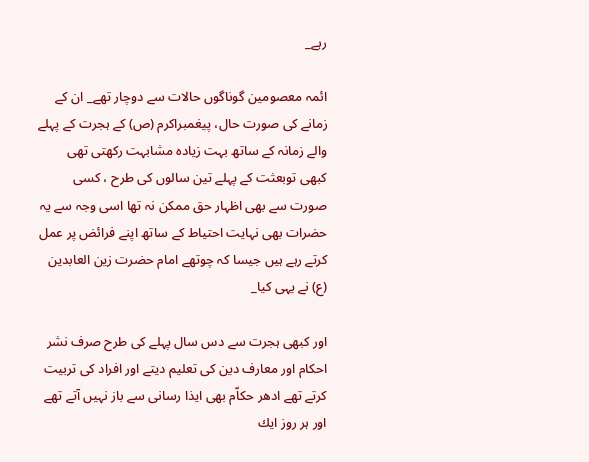رہے_

ائمہ معصومين گوناگوں حالات سے دوچار تھے_ ان كے زمانے كى صورت حال، پيغمبراكرم (ص) كے ہجرت كے پہلے والے زمانہ كے ساتھ بہت زيادہ مشابہت ركھتى تھى كبھى توبعثت كے پہلے تين سالوں كى طرح ، كسى صورت سے بھى اظہار حق ممكن نہ تھا اسى وجہ سے يہ حضرات بھى نہايت احتياط كے ساتھ اپنے فرائض پر عمل كرتے رہے ہيں جيسا كہ چوتھے امام حضرت زين العابدين (ع) نے يہى كيا_

اور كبھى ہجرت سے دس سال پہلے كى طرح صرف نشر احكام اور معارف دين كى تعليم ديتے اور افراد كى تربيت كرتے تھے ادھر حكاّم بھى ايذا رسانى سے باز نہيں آتے تھے اور ہر روز ايك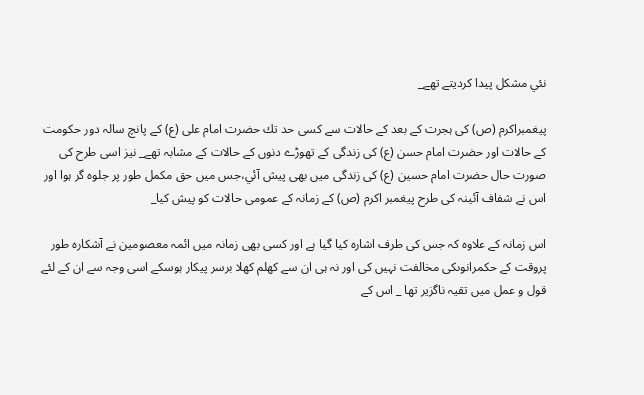نئي مشكل پيدا كرديتے تھے_

پيغمبراكرم (ص) كى ہجرت كے بعد كے حالات سے كسى حد تك حضرت امام على (ع) كے پانچ سالہ دور حكومت كے حالات اور حضرت امام حسن (ع) كى زندگى كے تھوڑے دنوں كے حالات كے مشابہ تھے_ نيز اسى طرح كى صورت حال حضرت امام حسين (ع) كى زندگى ميں بھى پيش آئي،جس ميں حق مكمل طور پر جلوہ گر ہوا اور اس نے شفاف آئينہ كى طرح پيغمبر اكرم (ص) كے زمانہ كے عمومى حالات كو پيش كيا_

اس زمانہ كے علاوہ كہ جس كى طرف اشارہ كيا گيا ہے اور كسى بھى زمانہ ميں ائمہ معصومين نے آشكارہ طور پروقت كے حكمرانوںكى مخالفت نہيں كى اور نہ ہى ان سے كھلم كھلا برسر پيكار ہوسكے اسى وجہ سے ان كے لئے قول و عمل ميں تقيہ ناگزير تھا _ اس كے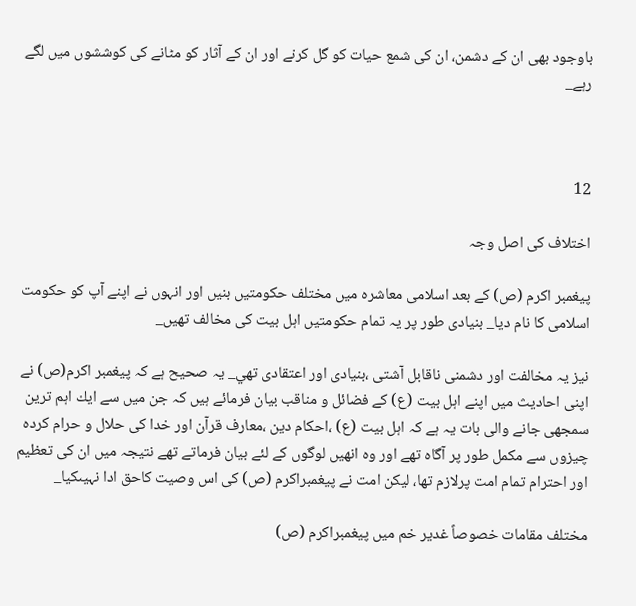باوجود بھى ان كے دشمن، ان كى شمع حيات كو گل كرنے اور ان كے آثار كو مٹانے كى كوششوں ميں لگے رہے_



12

اختلاف كى اصل وجہ

پيغمبر اكرم (ص) كے بعد اسلامى معاشرہ ميں مختلف حكومتيں بنيں اور انہوں نے اپنے آپ كو حكومت اسلامى كا نام ديا_ بنيادى طور پر يہ تمام حكومتيں اہل بيت كى مخالف تھيں_

نيز يہ مخالفت اور دشمنى ناقابل آشتى ،بنيادى اور اعتقادى تھي_ يہ صحيح ہے كہ پيغمبر اكرم(ص) نے اپنى احاديث ميں اپنے اہل بيت (ع) كے فضائل و مناقب بيان فرمائے ہيں كہ جن ميں سے ايك اہم ترين سمجھى جانے والى بات يہ ہے كہ اہل بيت (ع) ،احكام دين ،معارف قرآن اور خدا كى حلال و حرام كردہ چيزوں سے مكمل طور پر آگاہ تھے اور وہ انھيں لوگوں كے لئے بيان فرماتے تھے نتيجہ ميں ان كى تعظيم اور احترام تمام امت پرلازم تھا، ليكن امت نے پيغمبراكرم (ص) كى اس وصيت كاحق ادا نہيںكيا_

مختلف مقامات خصوصاً غدير خم ميں پيغمبراكرم (ص)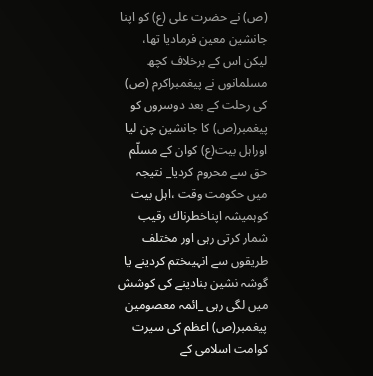(ص) نے حضرت على (ع) كو اپنا جانشين معين فرماديا تھا، ليكن اس كے برخلاف كچھ مسلمانوں نے پيغمبراكرم (ص) كى رحلت كے بعد دوسروں كو پيغمبر(ص) كا جانشين چن ليا اوراہل بيت(ع) كوان كے مسلّم حق سے محروم كرديا_ نتيجہ ميں حكومت وقت ،اہل بيت كوہميشہ اپناخطرناك رقيب شمار كرتى رہى اور مختلف طريقوں سے انہيںختم كردينے يا گوشہ نشين بنادينے كى كوشش ميں لگى رہى _ائمہ معصومين پيغمبر(ص) اعظم كى سيرت كوامت اسلامى كے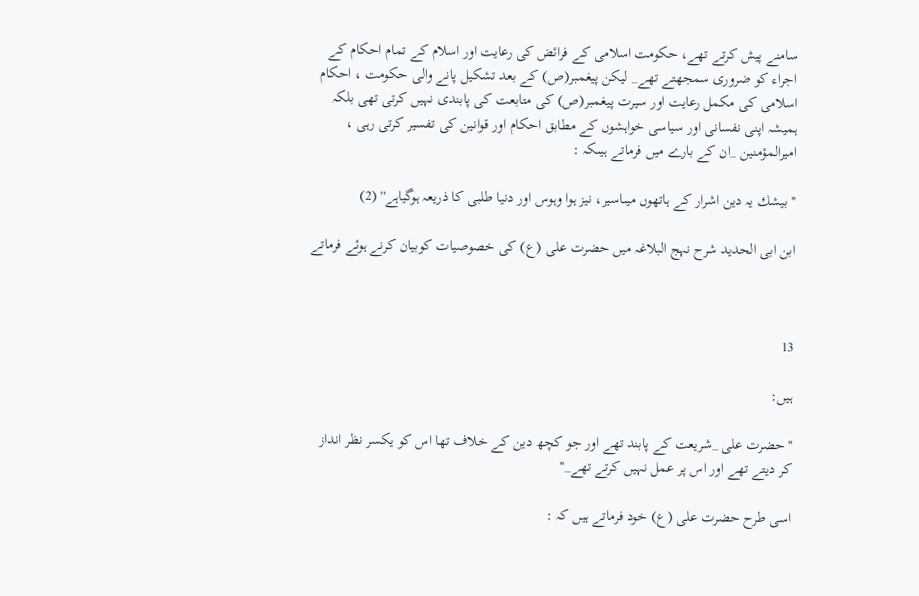سامنے پيش كرتے تھے، حكومت اسلامى كے فرائض كى رعايت اور اسلام كے تمام احكام كے اجراء كو ضرورى سمجھتے تھے_ ليكن پيغمبر(ص) كے بعد تشكيل پانے والى حكومت ، احكام اسلامى كى مكمل رعايت اور سيرت پيغمبر(ص) كى متابعت كى پابندى نہيں كرتى تھى بلكہ ہميشہ اپنى نفسانى اور سياسى خواہشوں كے مطابق احكام اور قوانين كى تفسير كرتى رہى ، اميرالمؤمنين _ان كے بارے ميں فرماتے ہيںكہ :

'' بيشك يہ دين اشرار كے ہاتھوں ميںاسير، نيز ہوا وہوس اور دنيا طلبى كا ذريعہ ہوگياہے'' (2)

ابن ابى الحديد شرح نہج البلاغہ ميں حضرت على (ع) كى خصوصيات كوبيان كرنے ہوئے فرماتے



13

ہيں:

''حضرت على _شريعت كے پابند تھے اور جو كچھ دين كے خلاف تھا اس كو يكسر نظر انداز كر ديتے تھے اور اس پر عمل نہيں كرتے تھے_''

اسى طرح حضرت على (ع) خود فرماتے ہيں كہ :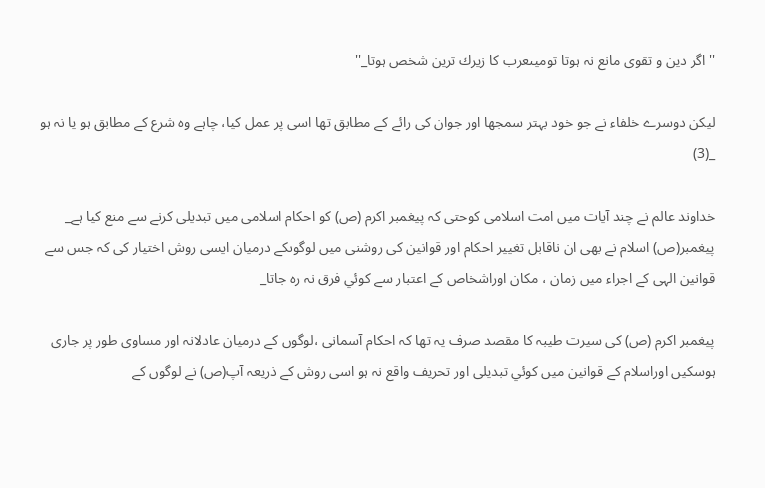'' اگر دين و تقوى مانع نہ ہوتا توميںعرب كا زيرك ترين شخص ہوتا_''

ليكن دوسرے خلفاء نے جو خود بہتر سمجھا اور جوان كى رائے كے مطابق تھا اسى پر عمل كيا، چاہے وہ شرع كے مطابق ہو يا نہ ہو _(3)

خداوند عالم نے چند آيات ميں امت اسلامى كوحتى كہ پيغمبر اكرم (ص) كو احكام اسلامى ميں تبديلى كرنے سے منع كيا ہے_ پيغمبر(ص) اسلام نے بھى ان ناقابل تغيير احكام اور قوانين كى روشنى ميں لوگوںكے درميان ايسى روش اختيار كى كہ جس سے قوانين الہى كے اجراء ميں زمان ، مكان اوراشخاص كے اعتبار سے كوئي فرق نہ رہ جاتا_

پيغمبر اكرم (ص) كى سيرت طيبہ كا مقصد صرف يہ تھا كہ احكام آسمانى ،لوگوں كے درميان عادلانہ اور مساوى طور پر جارى ہوسكيں اوراسلام كے قوانين ميں كوئي تبديلى اور تحريف واقع نہ ہو اسى روش كے ذريعہ آپ(ص) نے لوگوں كے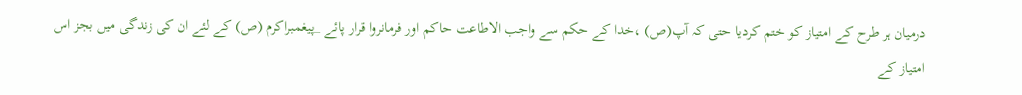درميان ہر طرح كے امتياز كو ختم كرديا حتى كہ آپ(ص) ،خدا كے حكم سے واجب الاطاعت حاكم اور فرمانروا قرار پائے _پيغمبراكرم (ص) كے لئے ان كى زندگى ميں بجز اس امتياز كے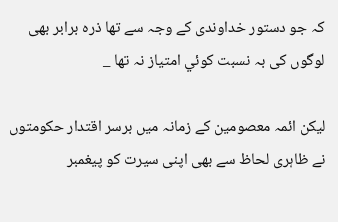كہ جو دستور خداوندى كے وجہ سے تھا ذرہ برابر بھى لوگوں كى بہ نسبت كوئي امتياز نہ تھا _

ليكن ائمہ معصومين كے زمانہ ميں برسر اقتدار حكومتوں نے ظاہرى لحاظ سے بھى اپنى سيرت كو پيغمبر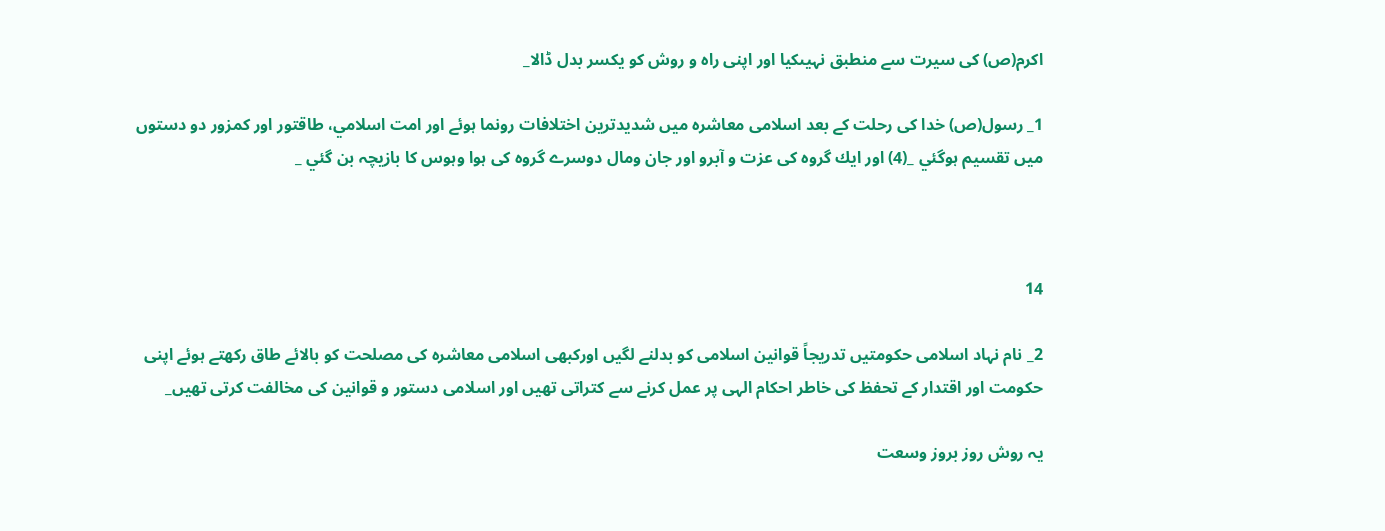اكرم(ص) كى سيرت سے منطبق نہيںكيا اور اپنى راہ و روش كو يكسر بدل ڈالا_

1_ رسول(ص) خدا كى رحلت كے بعد اسلامى معاشرہ ميں شديدترين اختلافات رونما ہوئے اور امت اسلامي، طاقتور اور كمزور دو دستوں ميں تقسيم ہوگئي _(4) اور ايك گروہ كى عزت و آبرو اور جان ومال دوسرے گروہ كى ہوا وہوس كا بازيچہ بن گئي _



14

2_ نام نہاد اسلامى حكومتيں تدريجاً قوانين اسلامى كو بدلنے لگيں اوركبھى اسلامى معاشرہ كى مصلحت كو بالائے طاق ركھتے ہوئے اپنى حكومت اور اقتدار كے تحفظ كى خاطر احكام الہى پر عمل كرنے سے كتراتى تھيں اور اسلامى دستور و قوانين كى مخالفت كرتى تھيں_

يہ روش روز بروز وسعت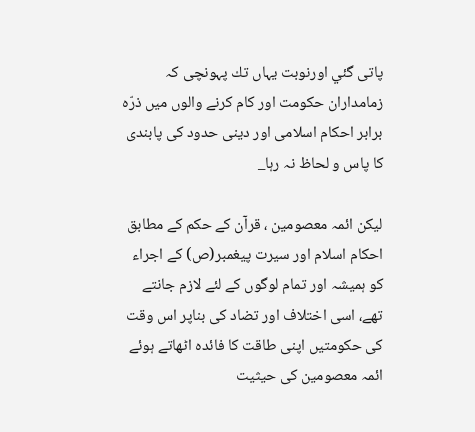پاتى گئي اورنوبت يہاں تك پہونچى كہ زمامداران حكومت اور كام كرنے والوں ميں ذرّہ برابر احكام اسلامى اور دينى حدود كى پابندى كا پاس و لحاظ نہ رہا_

ليكن ائمہ معصومين ، قرآن كے حكم كے مطابق احكام اسلام اور سيرت پيغمبر(ص) كے اجراء كو ہميشہ اور تمام لوگوں كے لئے لازم جانتے تھے، اسى اختلاف اور تضاد كى بناپر اس وقت كى حكومتيں اپنى طاقت كا فائدہ اٹھاتے ہوئے ائمہ معصومين كى حيثيت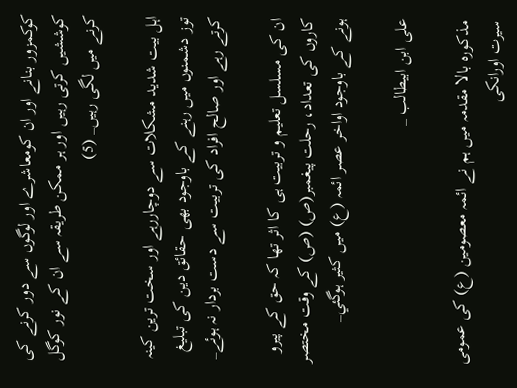كوكمزور بنانے اور ان كومعاشرے اور لوگوں سے دور كرنے كى كوششيں كرتى رہيں اور ہر ممكن طريقہ سے ان كے نور كوگل كرنے ميں لگى رہيں_ (5)

اہل بيت شديد مشكلات سے دوچاررہے اور سخت ترين كينہ توز دشمنوں ميں رہنے كے باوجود بھى حقائق دين كى تبليغ كرتے رہے اور صالح افراد كى تربيت سے دست بردار نہ ہوئے_

ان كى مسلسل تعليم و تربيت ہى كا اثر تھا كہ حق كے پيرو كاروں كى تعداد، رحلت پيغمبر(ص) (ص) كے وقت مختصر ہونے كے باوجود اواخر عصر ائمہ (ع) ميں كثير ہوگئي_

على ابن ابيطالب _

مذكورہ بالا مقدمہ ميں ہم نے ائمہ معصومين (ع) كى عمومى سيرت اورانكى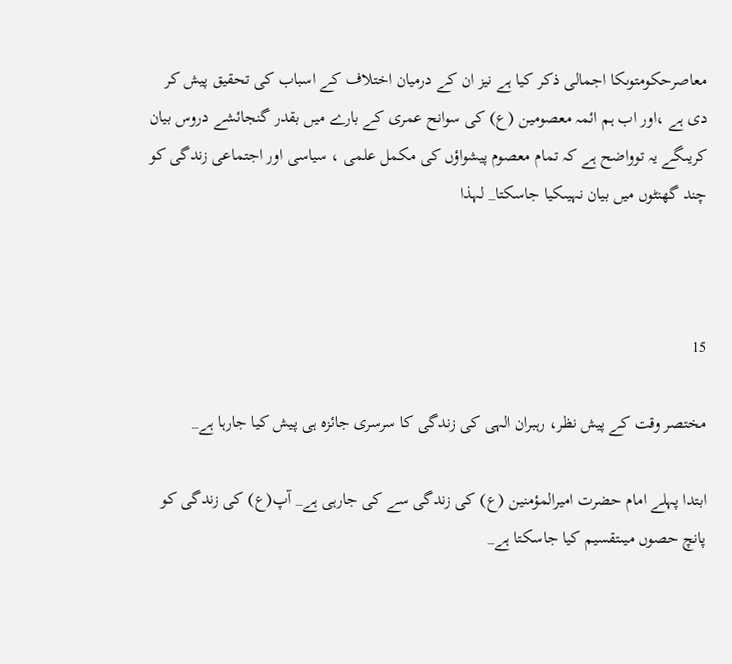معاصرحكومتوںكا اجمالى ذكر كيا ہے نيز ان كے درميان اختلاف كے اسباب كى تحقيق پيش كر دى ہے ،اور اب ہم ائمہ معصومين (ع) كى سوانح عمرى كے بارے ميں بقدر گنجائشے دروس بيان كريںگے يہ توواضح ہے كہ تمام معصوم پيشواؤں كى مكمل علمى ، سياسى اور اجتماعى زندگى كو چند گھنٹوں ميں بيان نہيںكيا جاسكتا_ لہذا



15

مختصر وقت كے پيش نظر، رہبران الہى كى زندگى كا سرسرى جائزہ ہى پيش كيا جارہا ہے_

ابتدا پہلے امام حضرت اميرالمؤمنين (ع) كى زندگى سے كى جارہى ہے_ آپ(ع) كى زندگى كو پانچ حصوں ميںتقسيم كيا جاسكتا ہے_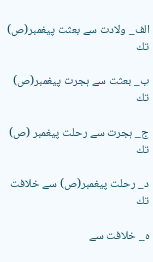الف_ ولادت سے بعثت پيغمبر(ص) تك

ب_ بعثت سے ہجرت پيغمبر(ص) تك

ج_ ہجرت سے رحلت پيغمبر (ص) تك

د_ رحلت پيغمبر(ص) سے خلافت تك

ہ_ خلافت سے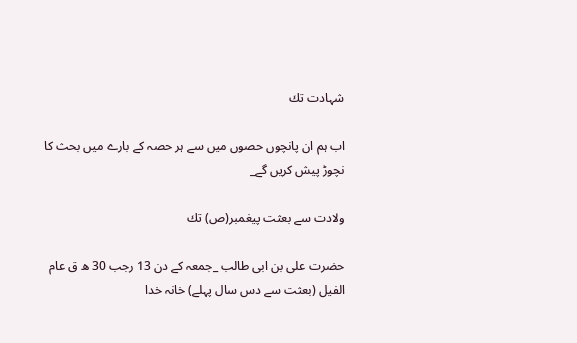شہادت تك

اب ہم ان پانچوں حصوں ميں سے ہر حصہ كے بارے ميں بحث كا نچوڑ پيش كريں گے_

ولادت سے بعثت پيغمبر(ص) تك

حضرت على بن ابى طالب _جمعہ كے دن 13 رجب 30 ھ ق عام الفيل (بعثت سے دس سال پہلے) خانہ خدا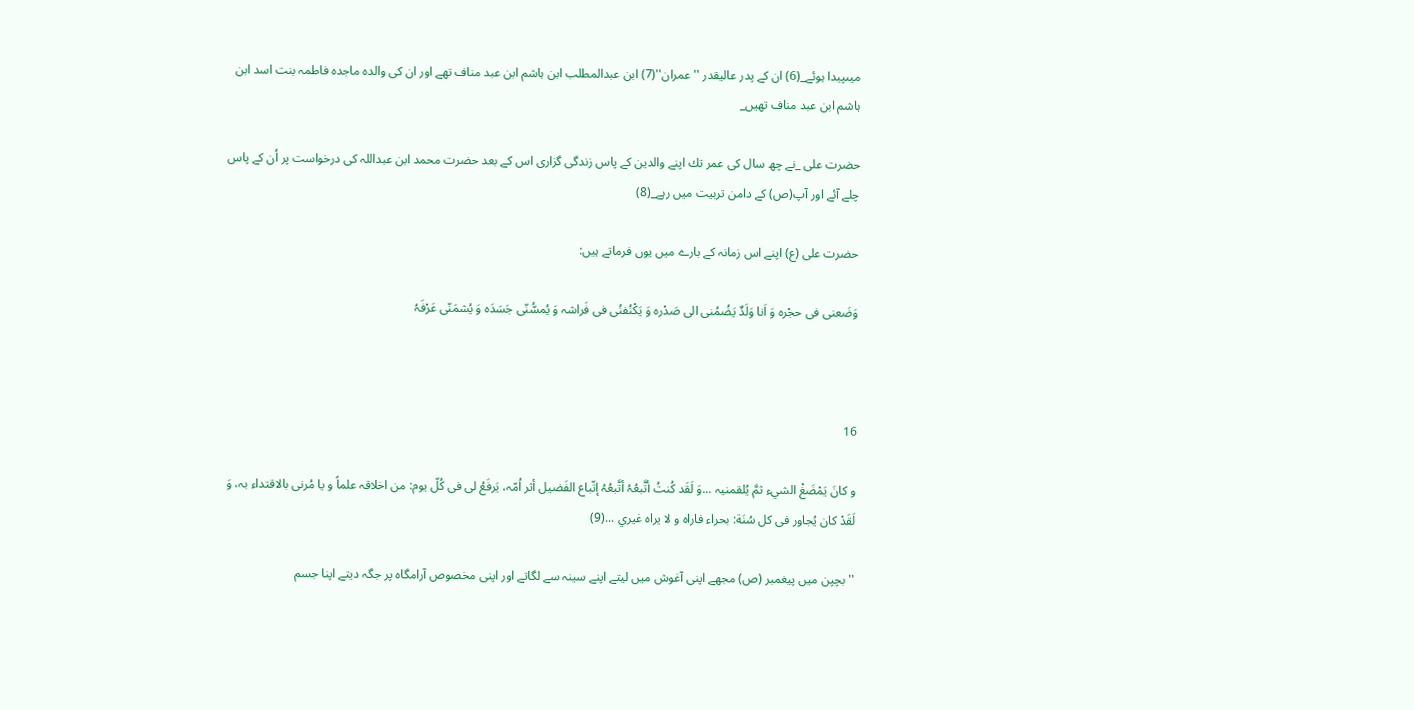ميںپيدا ہوئے_(6) ان كے پدر عاليقدر '' عمران''(7) ابن عبدالمطلب ابن ہاشم ابن عبد مناف تھے اور ان كى والدہ ماجدہ فاطمہ بنت اسد ابن ہاشم ابن عبد مناف تھيں_

حضرت على _نے چھ سال كى عمر تك اپنے والدين كے پاس زندگى گزارى اس كے بعد حضرت محمد ابن عبداللہ كى درخواست پر اُن كے پاس چلے آئے اور آپ(ص) كے دامن تربيت ميں رہے_(8)

حضرت على (ع) اپنے اس زمانہ كے بارے ميں يوں فرماتے ہيں:

وَضَعنى فى حجْرہ وَ اَنا وَلَدٌ يَضُمُنى الى صَدْرہ وَ يَكْنُفنُى فى فَراشہ وَ يُمسُّنّى جَسَدَہ وَ يُشمَنّى عَرْفَہُ



16

و كانَ يَمْضَغْ الشيء ثمَّ يُلقمنيہ ...وَ لَقَد كُنتُ أتَّبعُہُ أتَّبعُہُ إتّباع الفَضيل أثر اُمّہ، يَرفَعُ لى فى كُلّ يوم: من اخلاقہ علماً و يا مُرنى بالاقتداء بہ، وَ لَقَدْ كان يُجاور فى كل سُنَة: بحراء فاراہ و لا يراہ غيري ...(9)

'' بچپن ميں پيغمبر (ص) مجھے اپنى آغوش ميں ليتے اپنے سينہ سے لگاتے اور اپنى مخصوص آرامگاہ پر جگہ ديتے اپنا جسم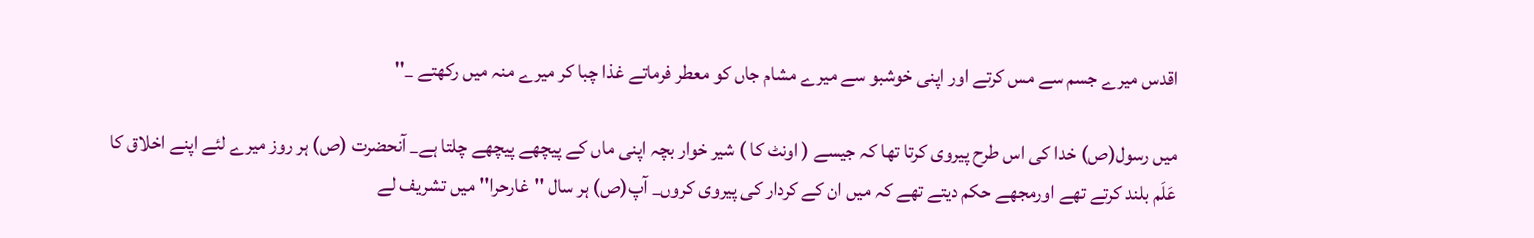اقدس ميرے جسم سے مس كرتے اور اپنى خوشبو سے ميرے مشام جاں كو معطر فرماتے غذا چبا كر ميرے منہ ميں ركھتے _''

ميں رسول(ص) خدا كى اس طرح پيروى كرتا تھا كہ جيسے ( اونٹ كا ) شير خوار بچہ اپنى ماں كے پيچھے پيچھے چلتا ہے_ آنحضرت (ص) ہر روز ميرے لئے اپنے اخلاق كا عَلَم بلند كرتے تھے اورمجھے حكم ديتے تھے كہ ميں ان كے كردار كى پيروى كروں_ آپ(ص) ہر سال ''غارحرا'' ميں تشريف لے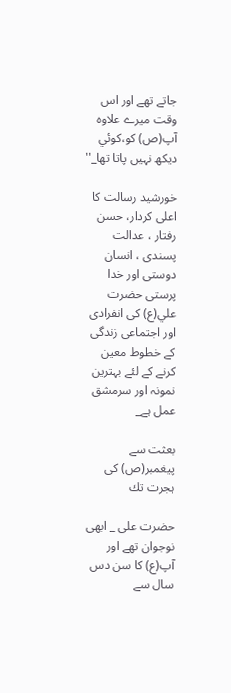جاتے تھے اور اس وقت ميرے علاوہ آپ(ص) كو،كوئي ديكھ نہيں پاتا تھا_''

خورشيد رسالت كا اعلى كردار، حسن رفتار ، عدالت پسندى ، انسان دوستى اور خدا پرستى حضرت علي(ع) كى انفرادى اور اجتماعى زندگى كے خطوط معين كرنے كے لئے بہترين نمونہ اور سرمشق عمل ہے_

بعثت سے پيغمبر(ص) كى ہجرت تك

حضرت على _ ابھى نوجوان تھے اور آپ(ع) كا سن دس سال سے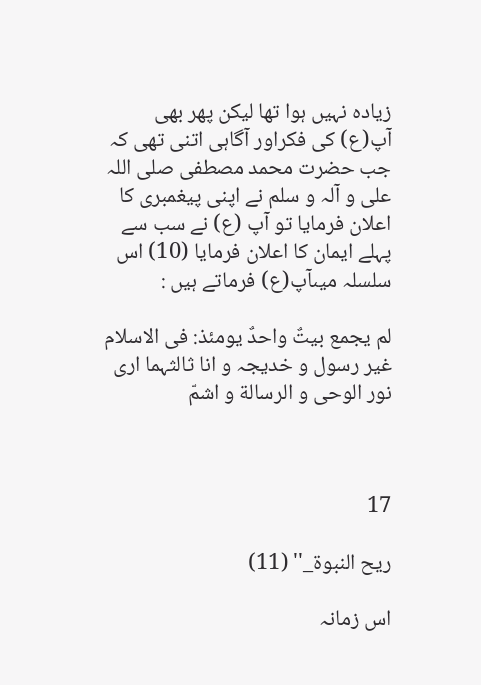زيادہ نہيں ہوا تھا ليكن پھر بھى آپ(ع) كى فكراور آگاہى اتنى تھى كہ جب حضرت محمد مصطفى صلى اللہ على و آلہ و سلم نے اپنى پيغمبرى كا اعلان فرمايا تو آپ (ع) نے سب سے پہلے ايمان كا اعلان فرمايا (10) اس سلسلہ ميںآپ(ع) فرماتے ہيں :

لم يجمع بيتٌ واحدٌ يومئذ: فى الاسلام غير رسول و خديجہ و انا ثالثہما ارى نور الوحى و الرسالة و اشمّ



17

ريح النبوة_'' (11)

اس زمانہ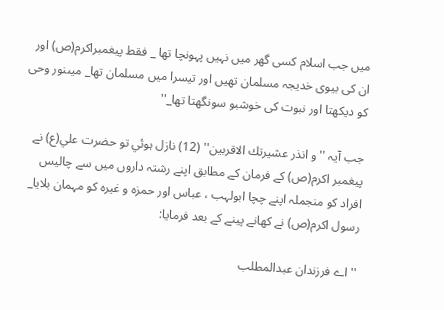ميں جب اسلام كسى گھر ميں نہيں پہونچا تھا _ فقط پيغمبراكرم(ص) اور ان كى بيوى خديجہ مسلمان تھيں اور تيسرا ميں مسلمان تھا_ ميںنور وحى كو ديكھتا اور نبوت كى خوشبو سونگھتا تھا_''

جب آيہ '' و انذر عشيرتك الاقربين'' (12) نازل ہوئي تو حضرت علي(ع) نے پيغمبر اكرم(ص) كے فرمان كے مطابق اپنے رشتہ داروں ميں سے چاليس افراد كو منجملہ اپنے چچا ابولہب ، عباس اور حمزہ و غيرہ كو مہمان بلايا_ رسول اكرم(ص) نے كھانے پينے كے بعد فرمايا:

'' اے فرزندان عبدالمطلب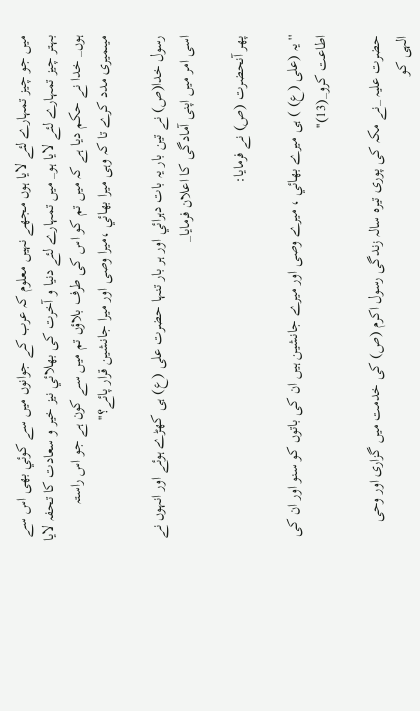ميں جو چيز تمہارے لئے لايا ہوں مجھے نہيں معلوم كہ عرب كے جوانوں ميں سے كوئي بھى اس سے بہتر چيز تمہارے لئے لايا ہو_ ميں تمہارے لئے دنيا و آخرت كى بھلائي نيز خير و سعادت كا تحفہ لايا ہوں_ خدا نے حكم ديا ہے كہ ميں تم كو اس كى طرف بلاؤں تم ميں سے كون ہے جو اس راستہ ميںميرى مدد كرے تا كہ وہى ميرا بھائي ،ميرا وصى اور ميرا جانشين قرار پائے؟''

رسول خدا(ص) نے تين بار يہ بات دہرائي اور ہر بار تنہا حضرت على (ع) ہى كھڑے ہوئے اور انہوں نے اسى امر ميں اپنى آمادگى كا اعلان فرمايا_

پھر آنحضرت (ص) نے فرمايا:

'' يہ (على (ع) ) ہى ميرے بھائي ، ميرے وصى اور ميرے جانشين ہيں ان كى باتوں كو سنو اور ان كى اطاعت كرو_(13)''

حضرت عليہ _نے مكہ كى پورى تيرہ سالہ زندگى رسول اكرم (ص) كى خدمت ميں گزارى اور وحى الہى كو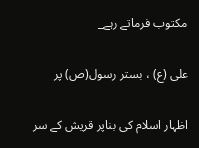مكتوب فرماتے رہے_

على (ع) ، بستر رسول(ص) پر

اظہار اسلام كى بناپر قريش كے سر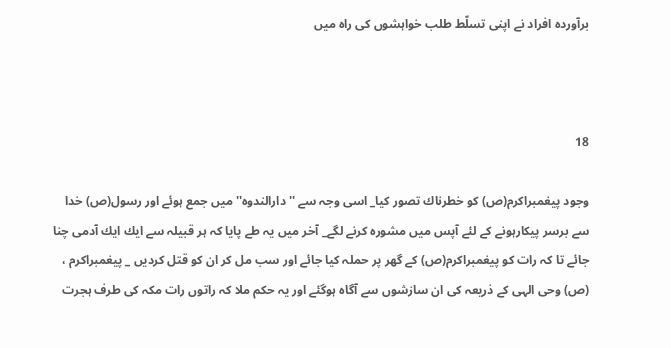برآوردہ افراد نے اپنى تسلّط طلب خواہشوں كى راہ ميں



18

وجود پيغمبراكرم(ص) كو خطرناك تصور كيا_ اسى وجہ سے '' دارالندوہ'' ميں جمع ہوئے اور رسول(ص) خدا سے برسر پيكارہونے كے لئے آپس ميں مشورہ كرنے لگے_ آخر ميں يہ طے پايا كہ ہر قبيلہ سے ايك ايك آدمى چنا جائے تا كہ رات كو پيغمبراكرم(ص) كے گھر پر حملہ كيا جائے اور سب مل كر ان كو قتل كرديں _ پيغمبراكرم ، (ص) وحى الہى كے ذريعہ كى ان سازشوں سے آگاہ ہوگئے اور يہ حكم ملا كہ راتوں رات مكہ كى طرف ہجرت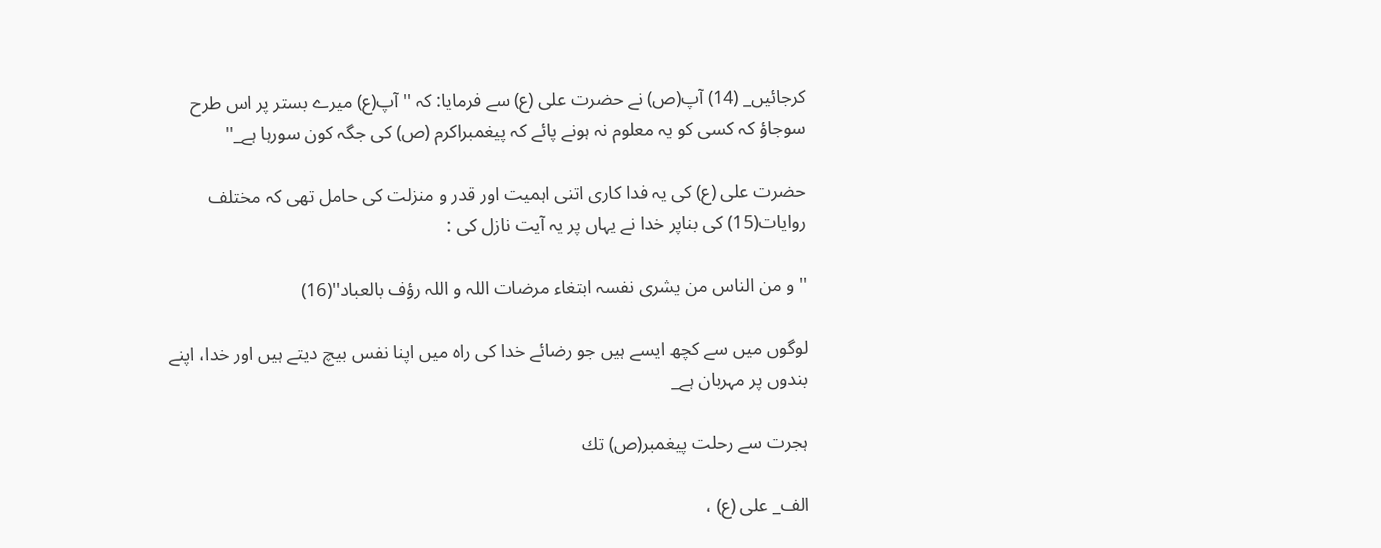كرجائيں_ (14) آپ(ص) نے حضرت على (ع) سے فرمايا: كہ '' آپ(ع) ميرے بستر پر اس طرح سوجاؤ كہ كسى كو يہ معلوم نہ ہونے پائے كہ پيغمبراكرم (ص) كى جگہ كون سورہا ہے_''

حضرت على (ع) كى يہ فدا كارى اتنى اہميت اور قدر و منزلت كى حامل تھى كہ مختلف روايات(15) كى بناپر خدا نے يہاں پر يہ آيت نازل كى :

'' و من الناس من يشرى نفسہ ابتغاء مرضات اللہ و اللہ رؤف بالعباد''(16)

لوگوں ميں سے كچھ ايسے ہيں جو رضائے خدا كى راہ ميں اپنا نفس بيچ ديتے ہيں اور خدا، اپنے بندوں پر مہربان ہے_

ہجرت سے رحلت پيغمبر(ص) تك

الف_ على (ع) ،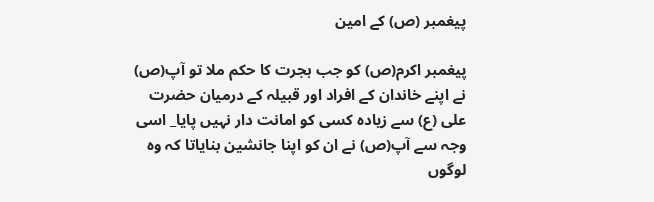پيغمبر (ص) كے امين

پيغمبر اكرم(ص) كو جب ہجرت كا حكم ملا تو آپ(ص) نے اپنے خاندان كے افراد اور قبيلہ كے درميان حضرت على (ع) سے زيادہ كسى كو امانت دار نہيں پايا_ اسى وجہ سے آپ(ص) نے ان كو اپنا جانشين بناياتا كہ وہ لوگوں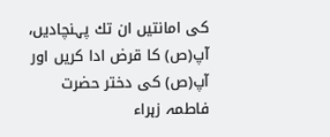كى امانتيں ان تك پہنچاديں، آپ(ص) كا قرض ادا كريں اور آپ(ص) كى دختر حضرت فاطمہ زہراء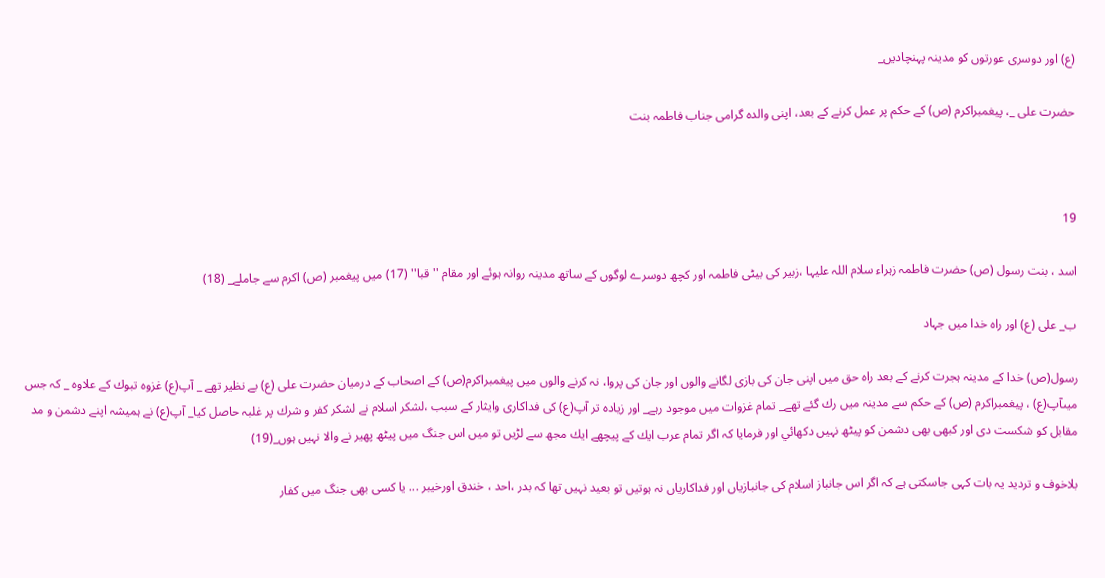(ع) اور دوسرى عورتوں كو مدينہ پہنچاديں_

حضرت على _، پيغمبراكرم (ص) كے حكم پر عمل كرنے كے بعد، اپنى والدہ گرامى جناب فاطمہ بنت



19

اسد ، بنت رسول (ص) حضرت فاطمہ زہراء سلام اللہ عليہا ،زبير كى بيٹى فاطمہ اور كچھ دوسرے لوگوں كے ساتھ مدينہ روانہ ہوئے اور مقام '' قبا'' (17) ميں پيغمبر (ص) اكرم سے جاملے_ (18)

ب_ على (ع) اور راہ خدا ميں جہاد

رسول(ص) خدا كے مدينہ ہجرت كرنے كے بعد راہ حق ميں اپنى جان كى بازى لگانے والوں اور جان كى پروا، نہ كرنے والوں ميں پيغمبراكرم(ص) كے اصحاب كے درميان حضرت على (ع) بے نظير تھے _ آپ(ع) غزوہ تبوك كے علاوہ _ كہ جس ميںآپ(ع) ، پيغمبراكرم (ص) كے حكم سے مدينہ ميں رك گئے تھے_ تمام غزوات ميں موجود رہے_ اور زيادہ تر آپ(ع) كى فداكارى وايثار كے سبب ،لشكر اسلام نے لشكر كفر و شرك پر غلبہ حاصل كيا_ آپ(ع) نے ہميشہ اپنے دشمن و مد مقابل كو شكست دى اور كبھى بھى دشمن كو پيٹھ نہيں دكھائي اور فرمايا كہ اگر تمام عرب ايك كے پيچھے ايك مجھ سے لڑيں تو ميں اس جنگ ميں پيٹھ پھير نے والا نہيں ہوں_(19)

بلاخوف و ترديد يہ بات كہى جاسكتى ہے كہ اگر اس جانباز اسلام كى جانبازياں اور فداكارياں نہ ہوتيں تو بعيد نہيں تھا كہ بدر ،احد ، خندق اورخيبر ... يا كسى بھى جنگ ميں كفار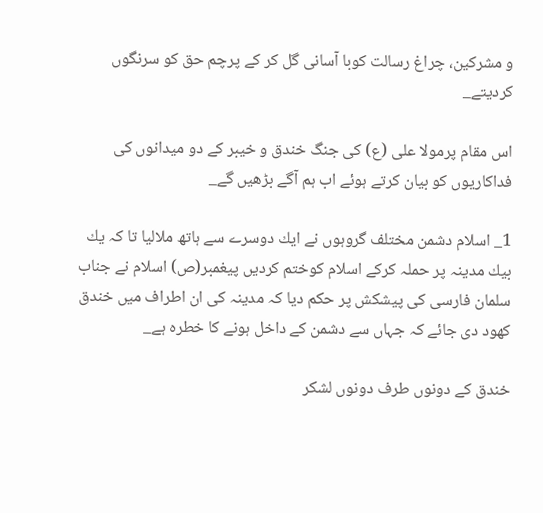و مشركين، چراغ رسالت كوبا آسانى گل كر كے پرچم حق كو سرنگوں كرديتے_

اس مقام پرمولا على (ع) كى جنگ خندق و خيبر كے دو ميدانوں كى فداكاريوں كو بيان كرتے ہوئے اب ہم آگے بڑھيں گے_

1_ اسلام دشمن مختلف گروہوں نے ايك دوسرے سے ہاتھ ملاليا تا كہ يك بيك مدينہ پر حملہ كركے اسلام كوختم كرديں پيغمبر(ص) اسلام نے جناب سلمان فارسى كى پيشكش پر حكم ديا كہ مدينہ كى ان اطراف ميں خندق كھود دى جائے كہ جہاں سے دشمن كے داخل ہونے كا خطرہ ہے_

خندق كے دونوں طرف دونوں لشكر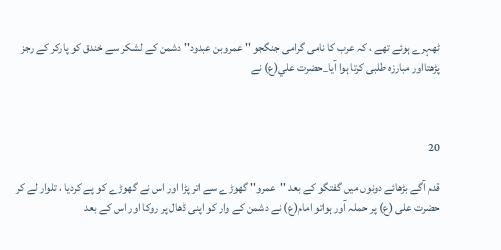ٹھہرے ہوئے تھے ، كہ عرب كا نامى گرامى جنگجو '' عمروبن عبدود'' دشمن كے لشكر سے خندق كو پاركر كے رجز پڑھتااور مبارزہ طلبى كرتا ہوا آيا_حضرت علي(ع) نے



20

قدم آگے بڑھائے دونوں ميں گفتگو كے بعد ''عمرو'' گھوڑے سے اتر پڑا اور اس نے گھوڑے كو پے كرديا ، تلوار لے كر حضرت على (ع) پر حملہ آور ہواتو امام(ع) نے دشمن كے وار كو اپنى ڈھال پر روكا اور اس كے بعد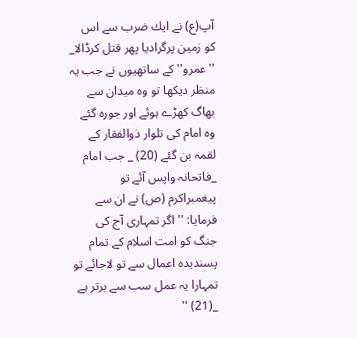آپ(ع) نے ايك ضرب سے اس كو زمين پرگراديا پھر قتل كرڈالا_ ''عمرو'' كے ساتھيوں نے جب يہ منظر ديكھا تو وہ ميدان سے بھاگ كھڑے ہوئے اور جورہ گئے وہ امام كى تلوار ذوالفقار كے لقمہ بن گئے (20) _ جب امام _فاتحانہ واپس آئے تو پيغمبراكرم (ص) نے ان سے فرمايا: '' اگر تمہارى آج كى جنگ كو امت اسلام كے تمام پسنديدہ اعمال سے تو لاجائے تو تمہارا يہ عمل سب سے برتر ہے _(21) ''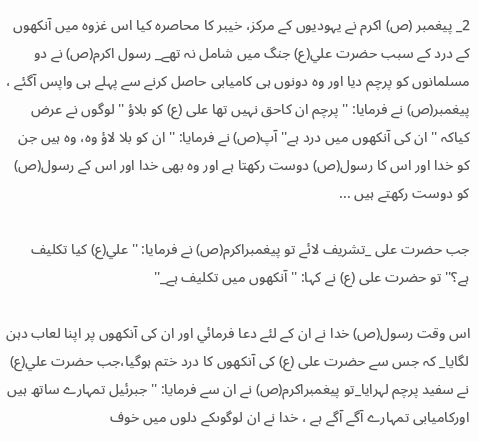2_ پيغمبر (ص) اكرم نے يہوديوں كے مركز، خيبر كا محاصرہ كيا اس غزوہ ميں آنكھوں كے درد كے سبب حضرت علي(ع) جنگ ميں شامل نہ تھے_ رسول اكرم(ص) نے دو مسلمانوں كو پرچم ديا اور وہ دونوں ہى كاميابى حاصل كرنے سے پہلے ہى واپس آگئے ، پيغمبر(ص) نے فرمايا: '' پرچم ان كاحق نہيں تھا على (ع) كو بلاؤ '' لوگوں نے عرض كياكہ '' ان كى آنكھوں ميں درد ہے'' آپ(ص) نے فرمايا: '' ان كو بلا لاؤ وہ، وہ ہيں جن كو خدا اور اس كا رسول(ص) دوست ركھتا ہے اور وہ بھى خدا اور اس كے رسول(ص) كو دوست ركھتے ہيں ...

جب حضرت على _تشريف لائے تو پيغمبراكرم(ص) نے فرمايا: '' علي(ع) كيا تكليف ہے؟'' تو حضرت على (ع) نے كہا: '' آنكھوں ميں تكليف ہے_''

اس وقت رسول(ص) خدا نے ان كے لئے دعا فرمائي اور ان كى آنكھوں پر اپنا لعاب دہن لگايا_ كہ جس سے حضرت على (ع) كى آنكھوں كا درد ختم ہوگيا،جب حضرت علي(ع) نے سفيد پرچم لہرايا_تو پيغمبراكرم(ص) نے ان سے فرمايا: '' جبرئيل تمہارے ساتھ ہيں اوركاميابى تمہارے آگے آگے ہے ، خدا نے ان لوگوںكے دلوں ميں خوف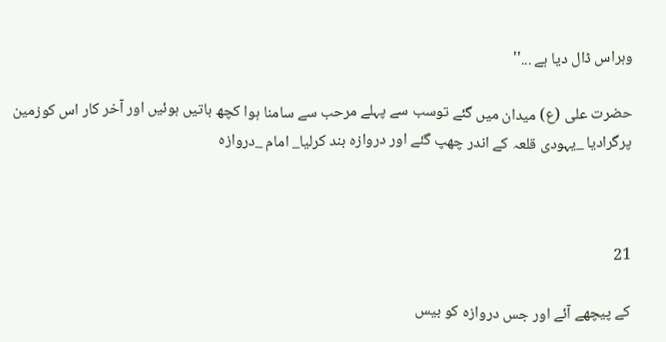وہراس ڈال ديا ہے ...''

حضرت على (ع) ميدان ميں گئے توسب سے پہلے مرحب سے سامنا ہوا كچھ باتيں ہوئيں اور آخر كار اس كوزمين پرگراديا _يہودى قلعہ كے اندر چھپ گئے اور دروازہ بند كرليا_ امام _دروازہ



21

كے پيچھے آئے اور جس دروازہ كو بيس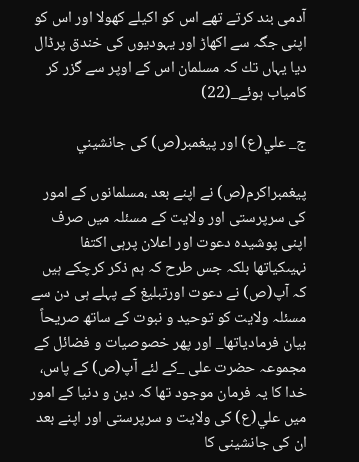آدمى بند كرتے تھے اس كو اكيلے كھولا اور اس كو اپنى جگہ سے اكھاڑ اور يہوديوں كى خندق پرڈال ديا يہاں تك كہ مسلمان اس كے اوپر سے گزر كر كامياب ہوئے_(22)

ج_ علي(ع) اور پيغمبر(ص) كى جانشيني

پيغمبراكرم(ص) نے اپنے بعد ،مسلمانوں كے امور كى سرپرستى اور ولايت كے مسئلہ ميں صرف اپنى پوشيدہ دعوت اور اعلان پرہى اكتفا نہيںكياتھا بلكہ جس طرح كہ ہم ذكر كرچكے ہيں كہ آپ(ص) نے دعوت اورتبليغ كے پہلے ہى دن سے مسئلہ ولايت كو توحيد و نبوت كے ساتھ صريحاً بيان فرمادياتھا_ اور پھر خصوصيات و فضائل كے مجموعہ حضرت على _كے لئے آپ(ص) كے پاس، خدا كا يہ فرمان موجود تھا كہ دين و دنيا كے امور ميں علي(ع) كى ولايت و سرپرستى اور اپنے بعد ان كى جانشينى كا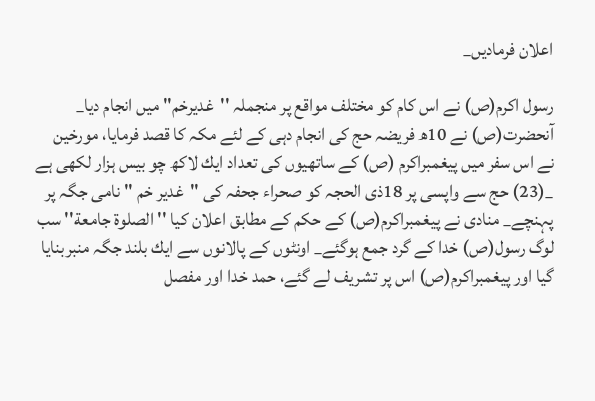اعلان فرماديں_

رسول اكرم(ص) نے اس كام كو مختلف مواقع پر منجملہ ''غديرخم'' ميں انجام ديا_ آنحضرت(ص) نے 10ھ فريضہ حج كى انجام دہى كے لئے مكہ كا قصد فرمايا، مورخين نے اس سفر ميں پيغمبراكرم (ص) كے ساتھيوں كى تعداد ايك لاكھ چو بيس ہزار لكھى ہے _(23) حج سے واپسى پر 18ذى الحجہ كو صحراء جحفہ كى ''غدير خم '' نامى جگہ پر پہنچے_ منادى نے پيغمبراكرم(ص) كے حكم كے مطابق اعلان كيا '' الصلوة جامعة'' سب لوگ رسول(ص) خدا كے گرد جمع ہوگئے_ اونٹوں كے پالانوں سے ايك بلند جگہ منبربنايا گيا اور پيغمبراكرم(ص) اس پر تشريف لے گئے، حمد خدا اور مفصل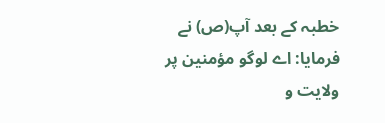خطبہ كے بعد آپ(ص) نے فرمايا: اے لوگو مؤمنين پر ولايت و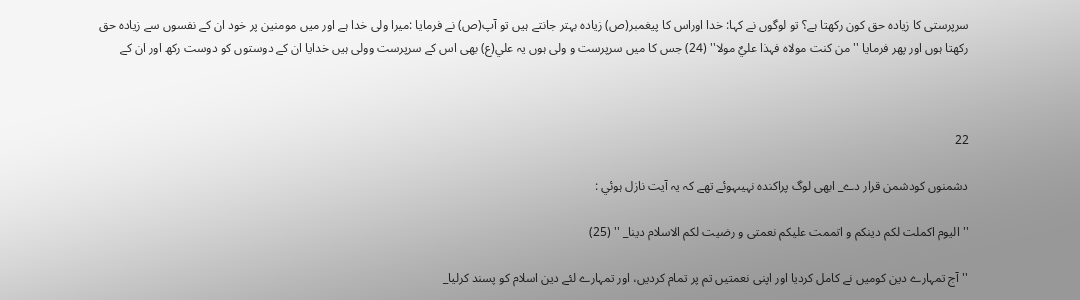سرپرستى كا زيادہ حق كون ركھتا ہے؟ تو لوگوں نے كہا: خدا اوراس كا پيغمبر(ص) زيادہ بہتر جانتے ہيں تو آپ(ص) نے فرمايا :ميرا ولى خدا ہے اور ميں مومنين پر خود ان كے نفسوں سے زيادہ حق ركھتا ہوں اور پھر فرمايا ''من كنت مولاہ فہذا عليٌ مولا'' (24) جس كا ميں سرپرست و ولى ہوں يہ علي(ع) بھى اس كے سرپرست وولى ہيں خدايا ان كے دوستوں كو دوست ركھ اور ان كے



22

دشمنوں كودشمن قرار دے_ ابھى لوگ پراكندہ نہيںہوئے تھے كہ يہ آيت نازل ہوئي :

'' اليوم اكملت لكم دينكم و اتممت عليكم نعمتى و رضيت لكم الاسلام دينا_ '' (25)

'' آج تمہارے دين كوميں نے كامل كرديا اور اپنى نعمتيں تم پر تمام كرديں، اور تمہارے لئے دين اسلام كو پسند كرليا_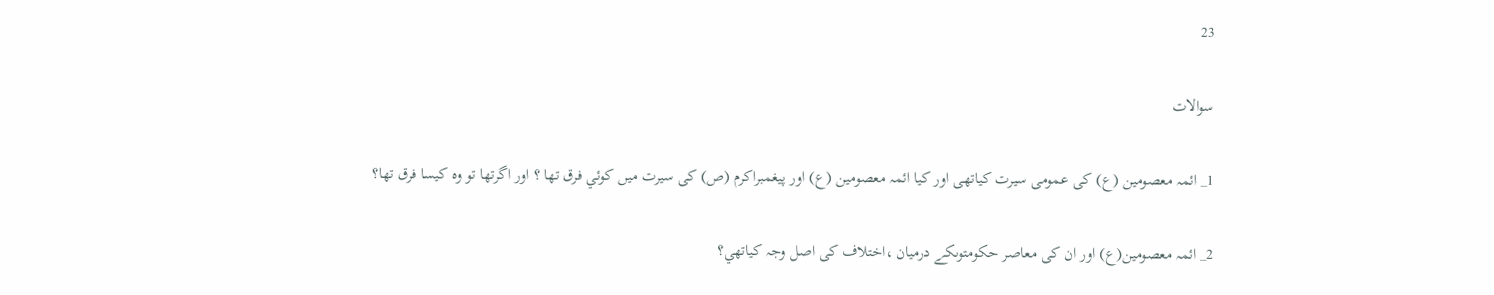23

سوالات

1_ ائمہ معصومين (ع) كى عمومى سيرت كياتھى اور كيا ائمہ معصومين (ع) اور پيغمبراكرم (ص) كى سيرت ميں كوئي فرق تھا ؟ اور اگرتھا تو وہ كيسا فرق تھا؟

2_ ائمہ معصومين(ع) اور ان كى معاصر حكومتوںكے درميان ،اختلاف كى اصل وجہ كياتھي؟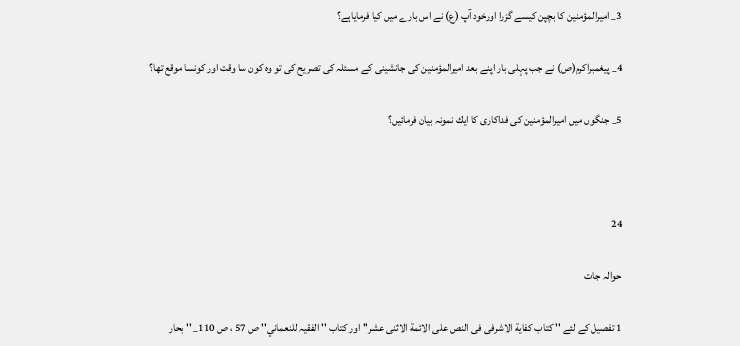3_ اميرالمؤمنين كا بچپن كيسے گزرا اورخود آپ (ع) نے اس بارے ميں كيا فرماياہے؟

4_ پيغمبراكرم(ص) نے جب پہلى بار اپنے بعد اميرالمؤمنين كى جانشينى كے مسئلہ كى تصريح كى تو وہ كون سا وقت اور كونسا موقع تھا؟

5_ جنگوں ميں اميرالمؤمنين كى فداكارى كا ايك نمونہ بيان فرمائيں؟



24

حوالہ جات

1 تفصيل كے لئے '' كتاب كفاية الاشرفى فى النص على الائمة الاثنى عشر'' اور كتاب '' الفقيہ للنعماني'' ص 57 ، ص 110_ '' بحار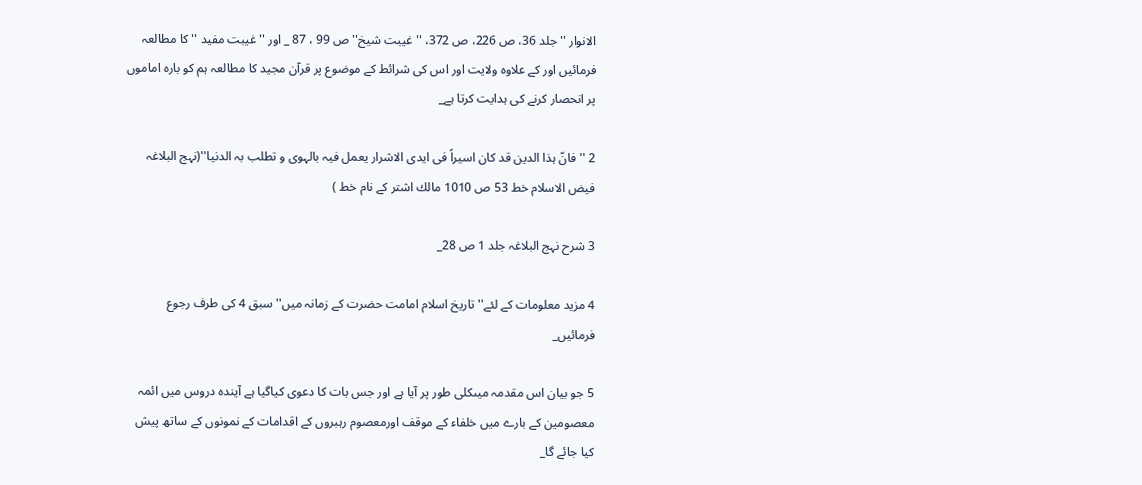الانوار '' جلد 36، ص 226، ص 372، '' غيبت شيخ'' ص 99 ، 87 _ اور '' غيبت مفيد '' كا مطالعہ فرمائيں اور كے علاوہ ولايت اور اس كى شرائط كے موضوع پر قرآن مجيد كا مطالعہ ہم كو بارہ اماموں پر انحصار كرنے كى ہدايت كرتا ہے_

2 ''فانّ ہذا الدين قد كان اسيراً فى ايدى الاشرار يعمل فيہ بالہوى و تطلب بہ الدنيا''(نہج البلاغہ فيض الاسلام خط 53 ص 1010 مالك اشتر كے نام خط )

3 شرح نہج البلاغہ جلد 1 ص 28_

4 مزيد معلومات كے لئے'' تاريخ اسلام امامت حضرت كے زمانہ ميں'' سبق 4 كى طرف رجوع فرمائيں_

5 جو بيان اس مقدمہ ميںكلى طور پر آيا ہے اور جس بات كا دعوى كياگيا ہے آيندہ دروس ميں ائمہ معصومين كے بارے ميں خلفاء كے موقف اورمعصوم رہبروں كے اقدامات كے نمونوں كے ساتھ پيش كيا جائے گا_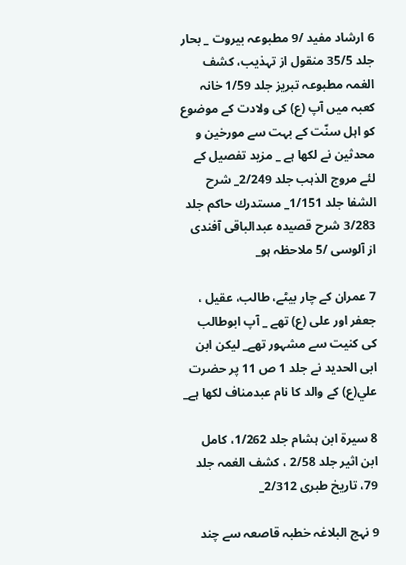6 ارشاد مفيد /9 مطبوعہ بيروت _ بحار جلد 35/5 منقول از تہذيب، كشف الغمہ مطبوعہ تبريز جلد 1/59 خانہ كعبہ ميں آپ (ع) كى ولادت كے موضوع كو اہل سنّت كے بہت سے مورخين و محدثين نے لكھا ہے _ مزيد تفصيل كے لئے مروج الذہب جلد 2/249_ شرح الشفا جلد 1/151_ مستدرك حاكم جلد 3/283 شرح قصيدہ عبدالباقى آفندى از آلوسى /5 ملاحظہ ہو_

7 عمران كے چار بيٹے، طالب، عقيل ، جعفر اور على (ع) تھے _ آپ ابوطالب كى كنيت سے مشہور تھے_ ليكن ابن ابى الحديد نے جلد 1 ص 11 پر حضرت علي(ع) كے والد كا نام عبدمناف لكھا ہے_

8 سيرة ابن ہشام جلد 1/262، كامل ابن اثير جلد 2/58 ، كشف الغمہ جلد 79، تاريخ طبرى 2/312_

9 نہج البلاغہ خطبہ قاصعہ سے چند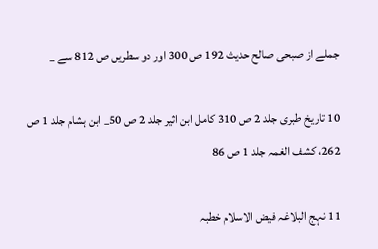جملے از صبحى صالح حديث 192 ص 300 اور دو سطريں ص 812 سے _

10 تاريخ طبرى جلد 2 ص 310 كامل ابن اثير جلد 2 ص 50_ ابن ہشام جلد 1 ص 262، كشف الغمہ جلد 1 ص 86

11 نہج البلاغہ فيض الاسلام خطبہ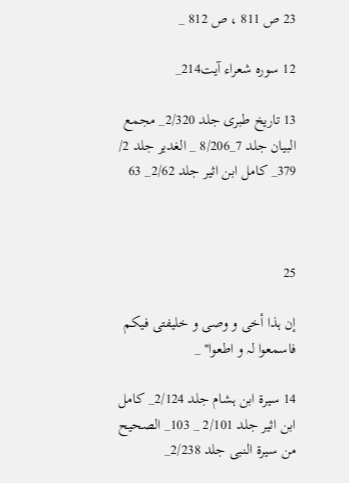23 ص 811 ، ص 812 _

12 سورہ شعراء آيت214_

13 تاريخ طبرى جلد 2/320_ مجمع البيان جلد 7_8/206 _ الغدير جلد 2/ 379_ كامل ابن اثير جلد 2/62_ 63



25

إن ہذا أخى و وصى و خليفتى فيكم فاسمعوا لہ و اطعوا'' _

14 سيرة ابن ہشام جلد 2/124_ كامل ابن اثير جلد 2/101 _ 103_ الصحيح من سيرة النبى جلد 2/238_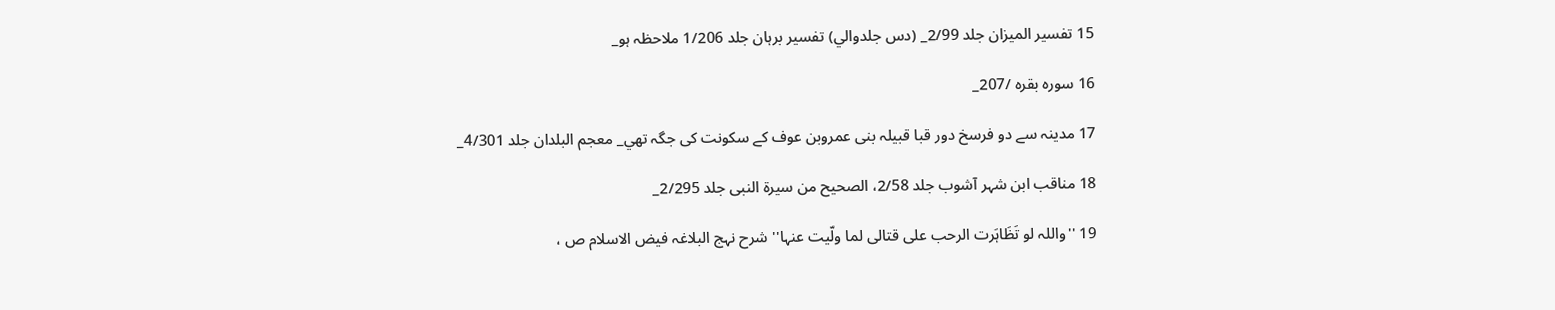15 تفسير الميزان جلد 2/99_ (دس جلدوالي) تفسير برہان جلد 1/206 ملاحظہ ہو_

16 سورہ بقرہ /207_

17 مدينہ سے دو فرسخ دور قبا قبيلہ بنى عمروبن عوف كے سكونت كى جگہ تھي_ معجم البلدان جلد 4/301_

18 مناقب ابن شہر آشوب جلد 2/58، الصحيح من سيرة النبى جلد 2/295_

19 ''واللہ لو تَظَاہَرت الرحب على قتالى لما ولّيت عنہا'' شرح نہج البلاغہ فيض الاسلام ص ،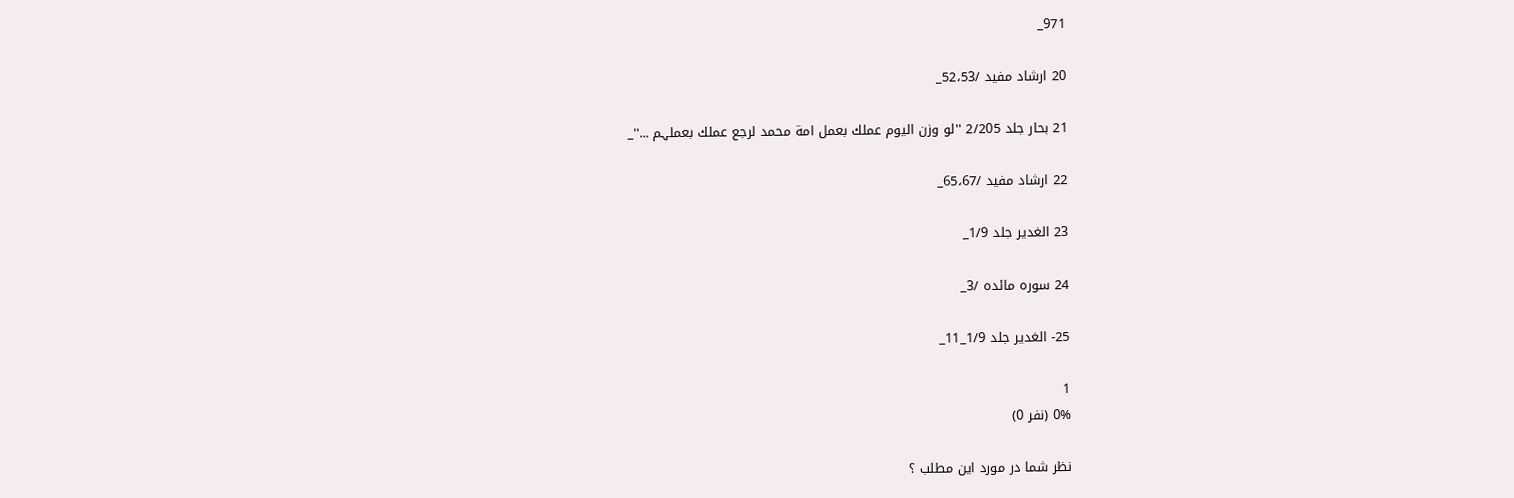971_

20 ارشاد مفيد /52،53_

21 بحار جلد 2/205 ''لو وزن اليوم عملك بعمل امة محمد لرجع عملك بعملہم ...''_

22 ارشاد مفيد /65،67_

23 الغدير جلد 1/9_

24 سورہ مائدہ /3_

25- الغدير جلد 1/9_11_

1
0% (نفر 0)

نظر شما در مورد این مطلب ؟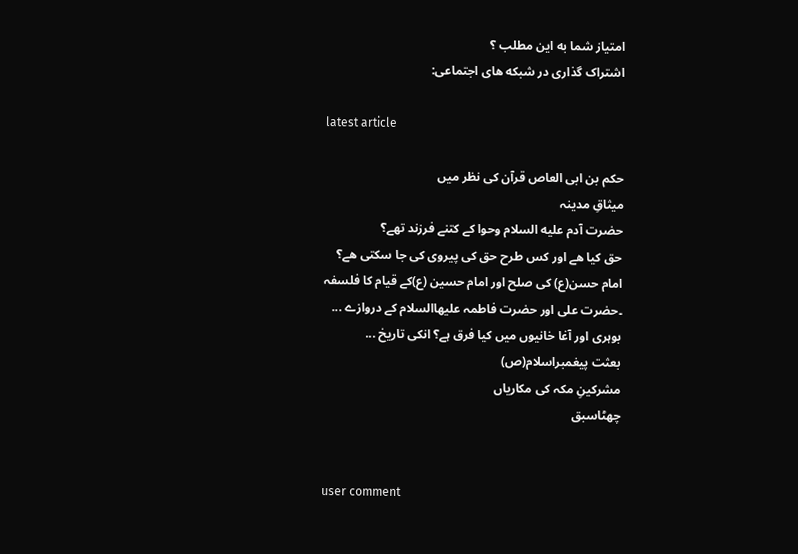امتیاز شما به این مطلب ؟
اشتراک گذاری در شبکه های اجتماعی:

latest article

حکم بن ابی العاص قرآن کی نظر میں
میثاقِ مدینہ
حضرت آدم علیه السلام وحوا کے کتنے فرزند تھے؟
حق کیا هے اور کس طرح حق کی پیروی کی جا سکتی هے؟
امام حسن(ع) کی صلح اور امام حسین (ع)کے قیام کا فلسفہ
۔حضرت علی اور حضرت فاطمہ علیھاالسلام کے دروازے ...
بوہری اور آغا خانیوں میں کیا فرق ہے؟ انکی تاریخ ...
بعثت پیغمبراسلام(ص)
مشرکینِ مکہ کی مکاریاں
چھٹاسبق


user comment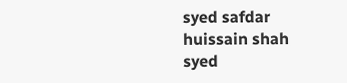syed safdar huissain shah syed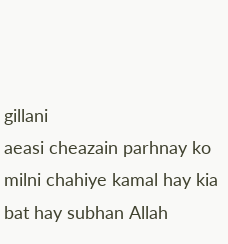gillani
aeasi cheazain parhnay ko milni chahiye kamal hay kia bat hay subhan Allah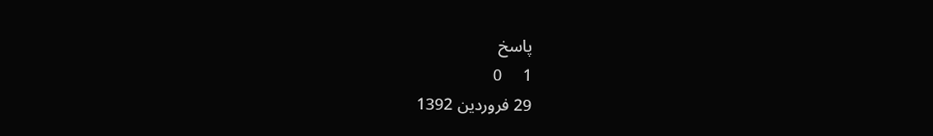پاسخ
1     0
29 فروردين 1392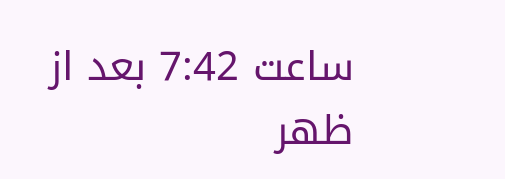ساعت 7:42 بعد از ظهر